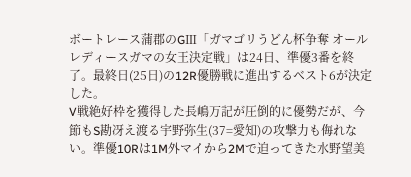ボートレース蒲郡のGⅢ「ガマゴリうどん杯争奪 オールレディースガマの女王決定戦」は24日、準優3番を終了。最終日(25日)の12R優勝戦に進出するベスト6が決定した。
V戦絶好枠を獲得した長嶋万記が圧倒的に優勢だが、今節もS勘冴え渡る宇野弥生(37=愛知)の攻撃力も侮れない。準優10Rは1M外マイから2Mで迫ってきた水野望美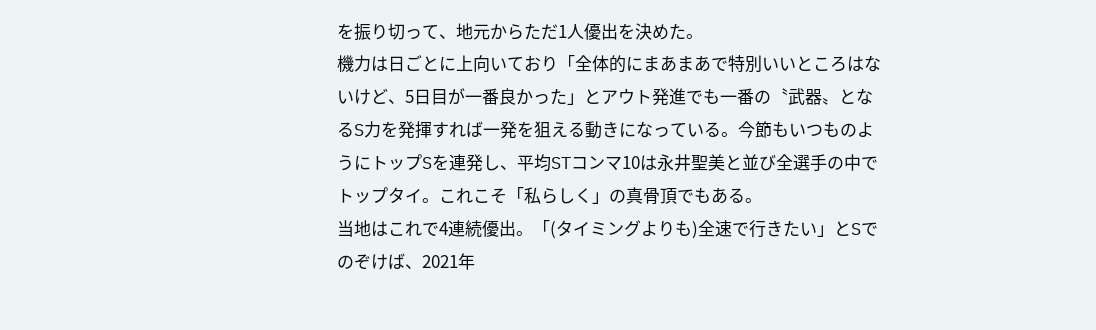を振り切って、地元からただ1人優出を決めた。
機力は日ごとに上向いており「全体的にまあまあで特別いいところはないけど、5日目が一番良かった」とアウト発進でも一番の〝武器〟となるS力を発揮すれば一発を狙える動きになっている。今節もいつものようにトップSを連発し、平均STコンマ10は永井聖美と並び全選手の中でトップタイ。これこそ「私らしく」の真骨頂でもある。
当地はこれで4連続優出。「(タイミングよりも)全速で行きたい」とSでのぞけば、2021年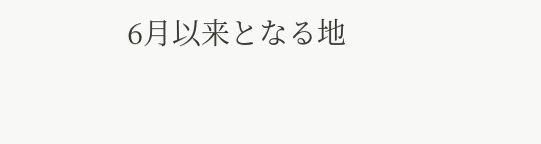6月以来となる地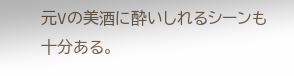元Vの美酒に酔いしれるシーンも十分ある。